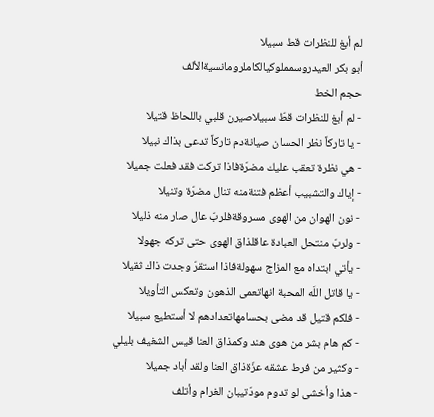لم أبغ للنظرات قط سبيلا
أبو بكر العيدروسمملوكيالكاملرومانسيةالألف
حجم الخط
- لم أبغ للنظرات قطّ سبيلاصيرن قلبي باللحاظ قتيلا
- يا تاركاً نظر الحسان صيانةدم تاركاً تدعى بذاك نبيلا
- هي نظرة تعقب عليك مضرّةفاذا تركت فقد فعلت جميلا
- إياك والتشبيب أعظم فتنةمنه تنال مضرّة وتنيلا
- نون الهوان من الهوى مسروقةفلربّ عال صار منه ذليلا
- ولربّ منتحل العبادة عاقلذاق الهوى حتى تركه جهولا
- يأتي ابتداه مع المزاج سهولةفاذا استقرّ وجدت ذاك ثقيلا
- يا قاتل اللَه المحبة انهاتعمى الذهون وتعكس التأويلا
- فلكم قتيل قد مضى بحسامهاتعدادهم لا أستطيع سبيلا
- كم هام بشر من هوى هند وكمذاق العنا قيس الشغيف بليلي
- وكثير من فرط عشقه عزّةذاق العنا ولقد أباد جميلا
- هذا وأخشى لو تدوم مودّتيبان الغرام وأتلف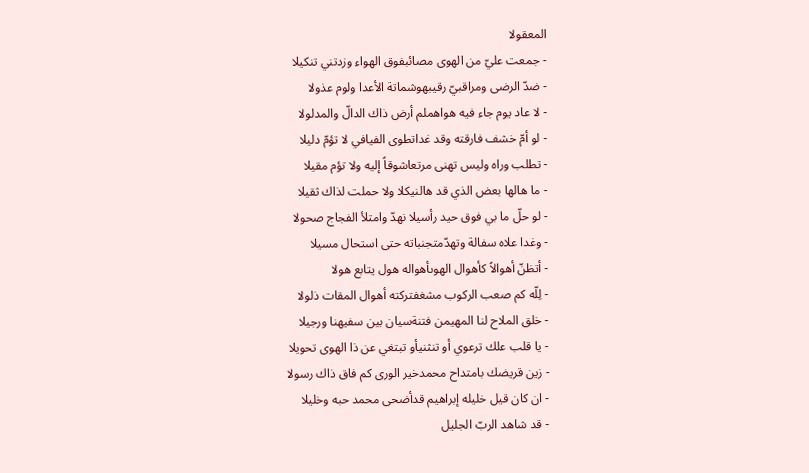المعقولا
- جمعت عليّ من الهوى مصائبفوق الهواء وزدتني تنكيلا
- ضدّ الرضى ومراقبيّ رقيبهوشماتة الأعدا ولوم عذولا
- لا عاد يوم جاء فيه هواهملم أرض ذاك الدالّ والمدلولا
- لو أمّ خشف فارقته وقد غداتطوى الفيافي لا تؤمّ دليلا
- تطلب وراه وليس تهنى مرتعاشوقاً إليه ولا تؤم مقيلا
- ما هالها بعض الذي قد هالنيكلا ولا حملت لذاك ثقيلا
- لو حلّ ما بي فوق حيد رأسيلا نهدّ وامتلأ الفجاج صحولا
- وغدا علاه سفالة وتهدّمتجنباته حتى استحال مسيلا
- أتظنّ أهوالاً كأهوال الهوىأهواله هول يتابع هولا
- لِلّه كم صعب الركوب مشغفتركته أهوال المقات ذلولا
- خلق الملاح لنا المهيمن فتنةسيان بين سفيهنا ورجيلا
- يا قلب علك ترعوي أو تنثنيأو تبتغي عن ذا الهوى تحويلا
- زين قريضك بامتداح محمدخير الورى كم فاق ذاك رسولا
- ان كان قيل خليله إبراهيم قدأضحى محمد حبه وخليلا
- قد شاهد الربّ الجليل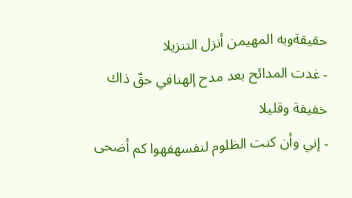حقيقةوبه المهيمن أنزل التنزيلا
- غدت المدائح بعد مدح إلهنافي حقّ ذاك خفيفة وقليلا
- إني وأن كنت الظلوم لنفسهفهوا كم أضحى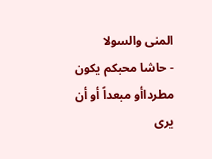المنى والسولا
- حاشا محبكم يكون مطرداأو مبعداً أو أن يرى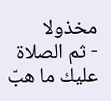مخذولا
- ثم الصلاة عليك ما هبّ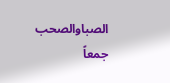الصباوالصحب جمعاً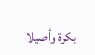بكرة وأصيلا